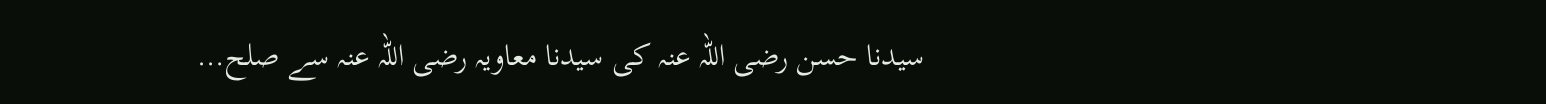سیدنا حسن رضی اللہ عنہ کی سیدنا معاویہ رضی اللہ عنہ سے صلح…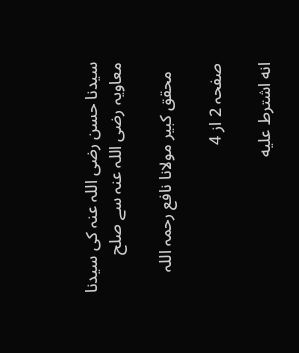سیدنا حسن رضی اللہ عنہ کی سیدنا معاویہ رضی اللہ عنہ سے صلح

  محقق کبیر مولانا نافع رحمہ اللہ

صفحہ 2 از 4

انه اشترط عليه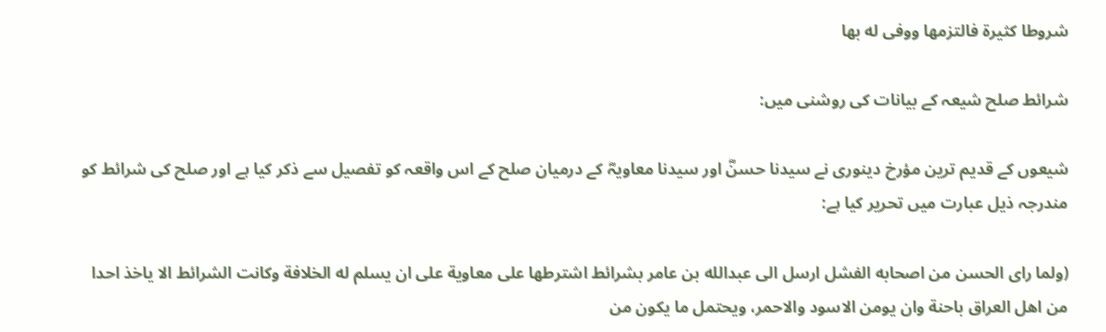شروطا كثيرۃ فالتزمها ووفى له بها

شرائط صلح شیعہ کے بیانات کی روشنی میں:

شیعوں کے قدیم ترین مؤرخ دینوری نے سیدنا حسنؓ اور سیدنا معاویہؓ کے درمیان صلح کے اس واقعہ کو تفصیل سے ذکر کیا ہے اور صلح کی شرائط کو مندرجہ ذیل عبارت میں تحریر کیا ہے:

(ولما راى الحسن من اصحابه الفشل ارسل الى عبدالله بن عامر بشرائط اشترطها على معاوية على ان يسلم له الخلافة وكانت الشرائط الا ياخذ احدا من اهل العراق باحنة وان يومن الاسود والاحمر، ويحتمل ما يكون من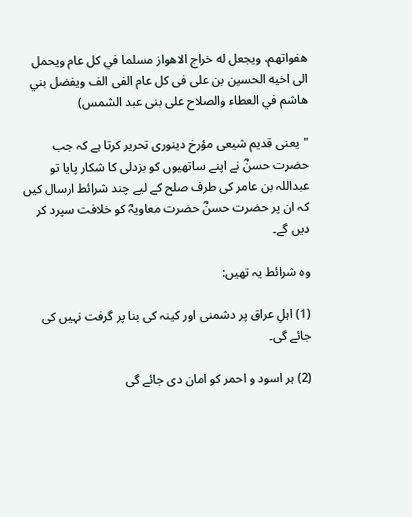هفواتهم، ويجعل له خراج الاهواز مسلما في كل عام ويحمل الى اخيه الحسين بن على فى كل عام الفى الف ويفضل بني هاشم في العطاء والصلاح علی بنی عبد الشمس)

"یعنی قدیم شیعی مؤرخ دینوری تحریر کرتا ہے کہ جب حضرت حسنؓ نے اپنے ساتھیوں کو بزدلی کا شکار پایا تو عبداللہ بن عامر کی طرف صلح کے لیے چند شرائط ارسال کیں کہ ان پر حضرت حسنؓ حضرت معاویہؓ کو خلافت سپرد کر دیں گے۔

وہ شرائط یہ تھیں:

(1) اہلِ عراق پر دشمنی اور کینہ کی بنا پر گرفت نہیں کی جائے گی۔

(2) ہر اسود و احمر کو امان دی جائے گی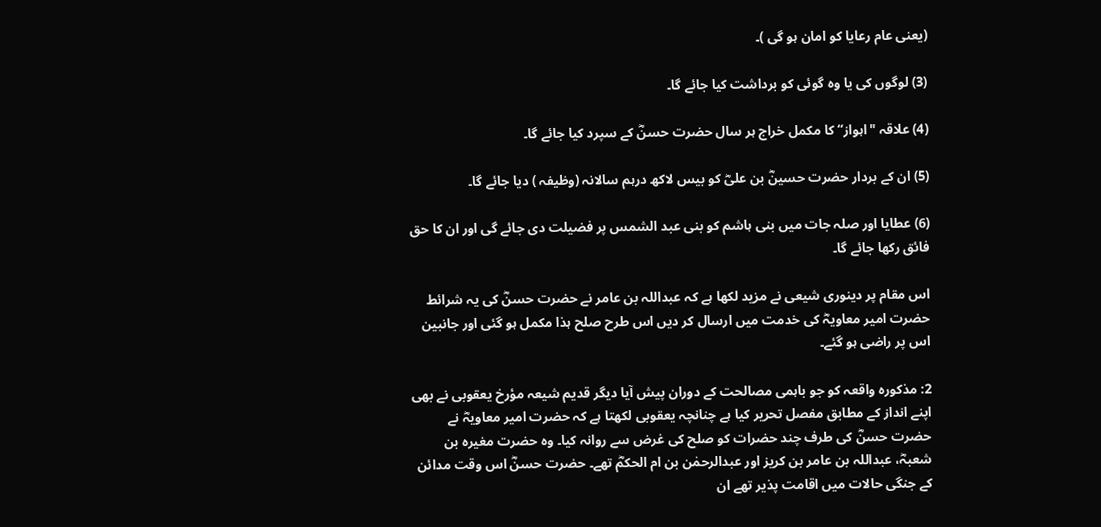(یعنی عام رعایا کو امان ہو گی )۔

(3) لوگوں کی یا وہ گوئی کو برداشت کیا جائے گا۔

(4) علاقہ "اہواز“ کا مکمل خراج ہر سال حضرت حسنؓ کے سپرد کیا جائے گا۔

(5) ان کے بردار حضرت حسینؓ بن علیؓ کو بیس لاکھ درہم سالانہ (وظیفہ ) دیا جائے گا۔

(6) عطایا اور صلہ جات میں بنی ہاشم کو بنی عبد الشمس پر فضیلت دی جائے گی اور ان کا حق فائق رکھا جائے گا۔

اس مقام پر دینوری شیعی نے مزید لکھا ہے کہ عبداللہ بن عامر نے حضرت حسنؓ کی یہ شرائط حضرت امیر معاویہؓ کی خدمت میں ارسال کر دیں اس طرح صلح ہذا مکمل ہو گئی اور جانبین اس پر راضی ہو گئے۔

2: مذکورہ واقعہ کو جو باہمی مصالحت کے دوران پیش آیا دیگر قدیم شیعہ مؤرخ یعقوبی نے بھی اپنے انداز کے مطابق مفصل تحریر کیا ہے چنانچہ یعقوبی لکھتا ہے کہ حضرت امیر معاویہؓ نے حضرت حسنؓ کی طرف چند حضرات کو صلح کی غرض سے روانہ کیا۔ وہ حضرت مغیرہ بن شعبہؓ، عبداللہ بن عامر بن کریز اور عبدالرحمٰن بن ام الحکمؓ تھے۔ حضرت حسنؓ اس وقت مدائن کے جنگی حالات میں اقامت پذیر تھے ان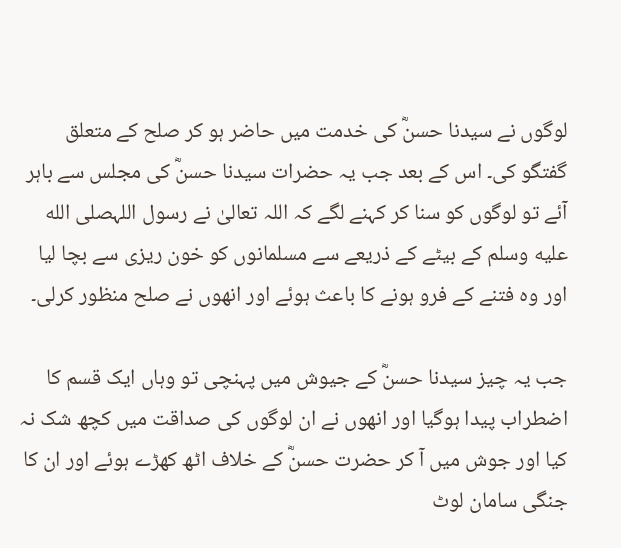لوگوں نے سیدنا حسنؓ کی خدمت میں حاضر ہو کر صلح کے متعلق گفتگو کی۔ اس کے بعد جب یہ حضرات سیدنا حسنؓ کی مجلس سے باہر آئے تو لوگوں کو سنا کر کہنے لگے کہ اللہ تعالیٰ نے رسول اللہصلى الله عليه وسلم کے بیٹے کے ذریعے سے مسلمانوں کو خون ریزی سے بچا لیا اور وہ فتنے کے فرو ہونے کا باعث ہوئے اور انھوں نے صلح منظور کرلی۔

جب یہ چیز سیدنا حسنؓ کے جیوش میں پہنچی تو وہاں ایک قسم کا اضطراب پیدا ہوگیا اور انھوں نے ان لوگوں کی صداقت میں کچھ شک نہ کیا اور جوش میں آ کر حضرت حسنؓ کے خلاف اٹھ کھڑے ہوئے اور ان کا جنگی سامان لوٹ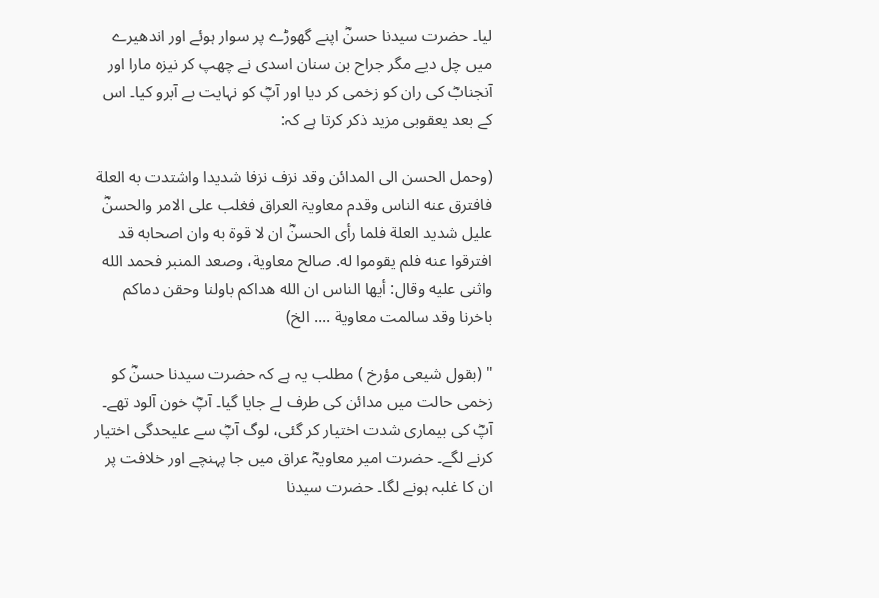لیا۔ حضرت سیدنا حسنؓ اپنے گھوڑے پر سوار ہوئے اور اندھیرے میں چل دیے مگر جراح بن سنان اسدی نے چھپ کر نیزہ مارا اور آنجنابؓ کی ران کو زخمی کر دیا اور آپؓ کو نہایت بے آبرو کیا۔ اس کے بعد یعقوبی مزید ذکر کرتا ہے کہ:

(وحمل الحسن الى المدائن وقد نزف نزفا شديدا واشتدت به العلة فافترق عنه الناس وقدم معاويۃ العراق فغلب على الامر والحسنؓ عليل شديد العلة فلما رأى الحسنؓ ان لا قوة به وان اصحابه قد افترقوا عنه فلم يقوموا له. صالح معاوية، وصعد المنبر فحمد الله واثنى عليه وقال: أيها الناس ان الله هداكم باولنا وحقن دماكم باخرنا وقد سالمت معاوية .... الخ)

" (بقول شیعی مؤرخ ) مطلب یہ ہے کہ حضرت سیدنا حسنؓ کو زخمی حالت میں مدائن کی طرف لے جایا گیا۔ آپؓ خون آلود تھے۔ آپؓ کی بیماری شدت اختیار کر گئی، لوگ آپؓ سے علیحدگی اختیار کرنے لگے۔ حضرت امیر معاویہؓ عراق میں جا پہنچے اور خلافت پر ان کا غلبہ ہونے لگا۔ حضرت سیدنا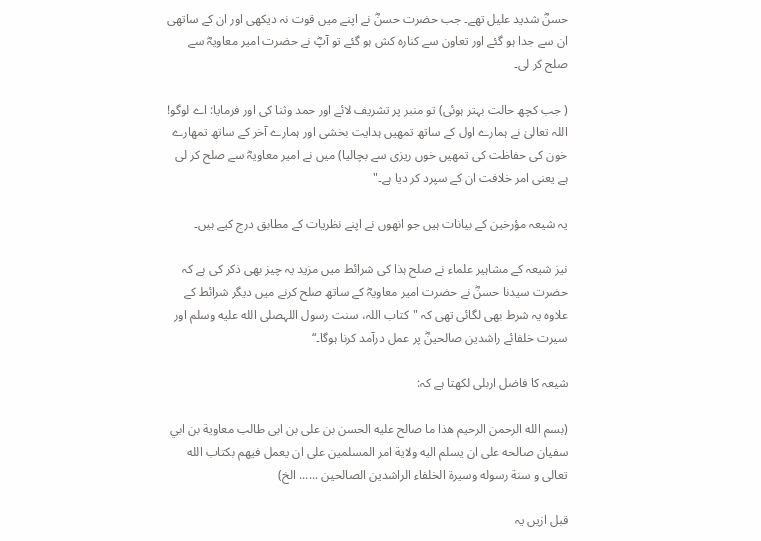حسنؓ شدید علیل تھے۔ جب حضرت حسنؓ نے اپنے میں قوت نہ دیکھی اور ان کے ساتھی ان سے جدا ہو گئے اور تعاون سے کنارہ کش ہو گئے تو آپؓ نے حضرت امیر معاویہؓ سے صلح کر لی۔

( جب کچھ حالت بہتر ہوئی) تو منبر پر تشریف لائے اور حمد وثنا کی اور فرمایا: اے لوگو! اللہ تعالیٰ نے ہمارے اول کے ساتھ تمھیں ہدایت بخشی اور ہمارے آخر کے ساتھ تمھارے خون کی حفاظت کی تمھیں خوں ریزی سے بچالیا) میں نے امیر معاویہؓ سے صلح کر لی ہے یعنی امر خلافت ان کے سپرد کر دیا ہے۔"

یہ شیعہ مؤرخین کے بیانات ہیں جو انھوں نے اپنے نظریات کے مطابق درج کیے ہیں۔

نیز شیعہ کے مشاہیر علماء نے صلح ہذا کی شرائط میں مزید یہ چیز بھی ذکر کی ہے کہ حضرت سیدنا حسنؓ نے حضرت امیر معاویہؓ کے ساتھ صلح کرنے میں دیگر شرائط کے علاوہ یہ شرط بھی لگائی تھی کہ "کتاب اللہ، سنت رسول اللہصلى الله عليه وسلم اور سیرت خلفائے راشدین صالحینؓ پر عمل درآمد کرنا ہوگا۔“

شیعہ کا فاضل اربلی لکھتا ہے کہ:

(بسم الله الرحمن الرحيم هذا ما صالح عليه الحسن بن علی بن ابی طالب معاوية بن ابي سفيان صالحه على ان يسلم اليه ولاية امر المسلمين على ان يعمل فيهم بكتاب الله تعالى و سنة رسوله وسيرة الخلفاء الراشدين الصالحين ...... الخ)

قبل ازیں یہ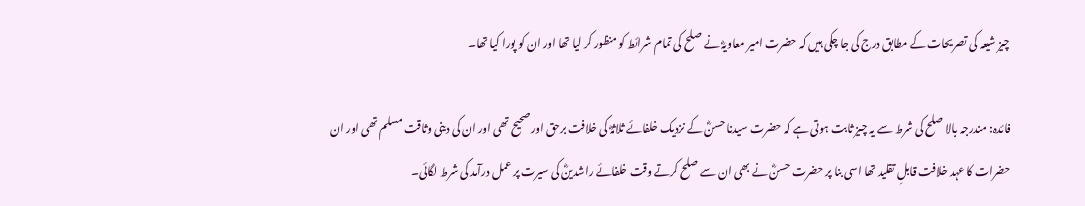چیز شیعہ کی تصریحات کے مطابق درج کی جا چکی ہیں کہ حضرت امیر معاویہؓ نے صلح کی تمام شرائط کو منظور کر لیا تھا اور ان کو پورا کیا تھا۔

فائدہ: مندرجہ بالا صلح کی شرط سے یہ چیز ثابت ہوتی ہے کہ حضرت سیدنا حسنؓ کے نزدیک خلفائے ثلاثہؓ کی خلافت برحق اور صحیح تھی اور ان کی دینی وثاقت مسلم تھی اور ان حضرات کا عہد خلافت قابلِ تقلید تھا اسی بنا پر حضرت حسنؓ نے بھی ان سے صلح کرتے وقت خلفائے راشدینؓ کی سیرت پر عمل درآمد کی شرط لگائی۔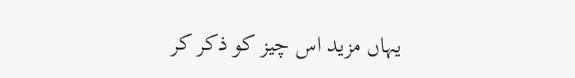یہاں مزید اس چیز کو ذکر کر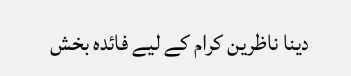دینا ناظرین کرام کے لیے فائدہ بخش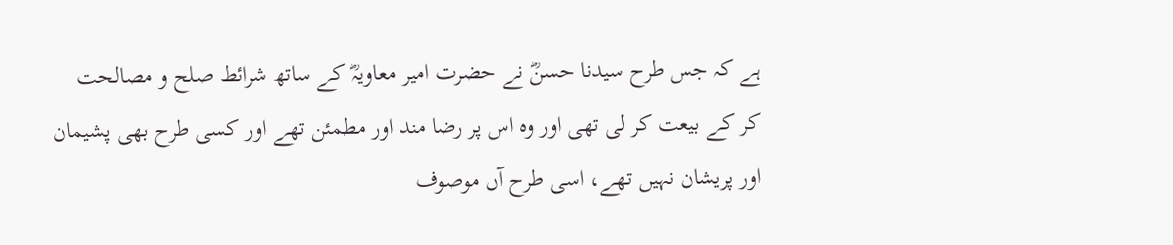ہے کہ جس طرح سیدنا حسنؓ نے حضرت امیر معاویہؓ کے ساتھ شرائط صلح و مصالحت کر کے بیعت کر لی تھی اور وہ اس پر رضا مند اور مطمئن تھے اور کسی طرح بھی پشیمان اور پریشان نہیں تھے، اسی طرح آں موصوف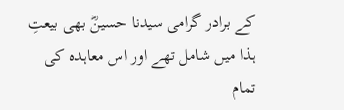کے برادر گرامی سیدنا حسینؓ بھی بیعتِ ہذا میں شامل تھے اور اس معاہدہ کی تمام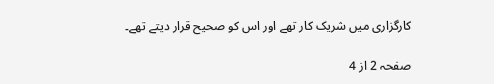کارگزاری میں شریک کار تھے اور اس کو صحیح قرار دیتے تھے۔

صفحہ 2 از 4